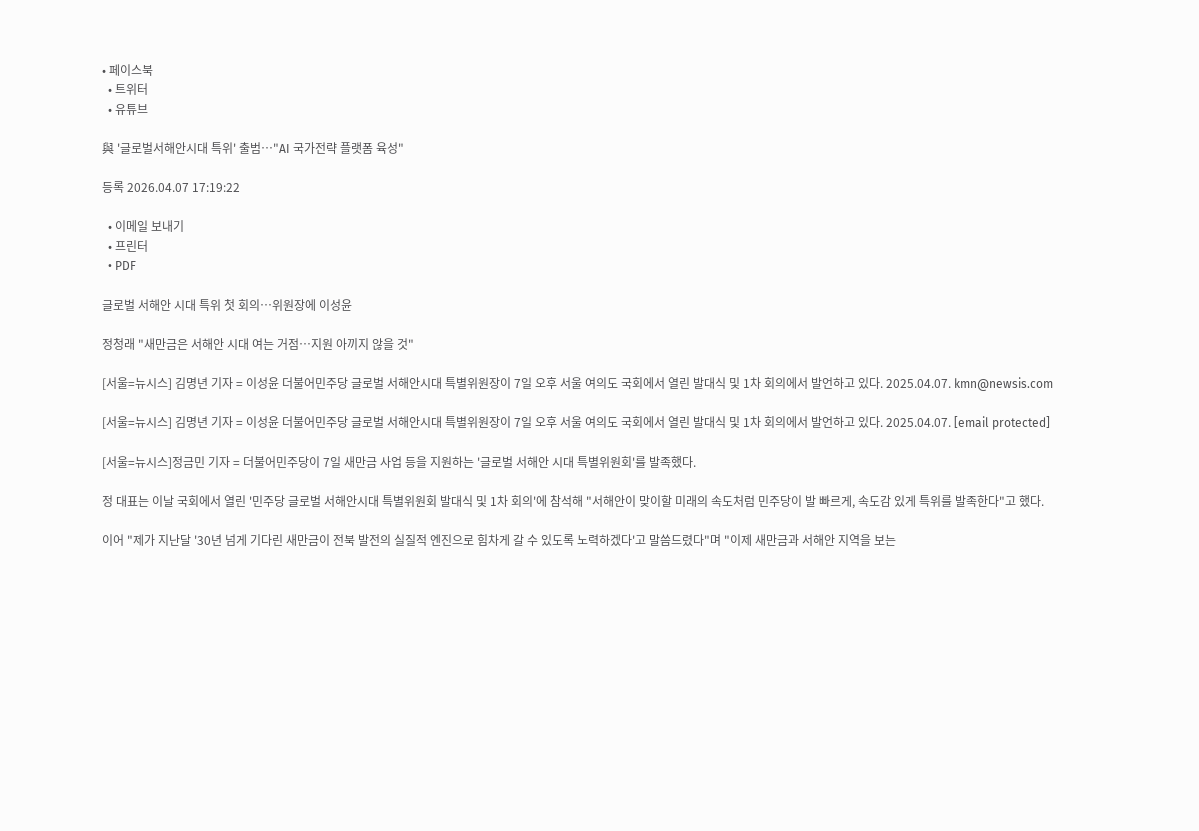• 페이스북
  • 트위터
  • 유튜브

與 '글로벌서해안시대 특위' 출범…"AI 국가전략 플랫폼 육성"

등록 2026.04.07 17:19:22

  • 이메일 보내기
  • 프린터
  • PDF

글로벌 서해안 시대 특위 첫 회의…위원장에 이성윤

정청래 "새만금은 서해안 시대 여는 거점…지원 아끼지 않을 것"

[서울=뉴시스] 김명년 기자 = 이성윤 더불어민주당 글로벌 서해안시대 특별위원장이 7일 오후 서울 여의도 국회에서 열린 발대식 및 1차 회의에서 발언하고 있다. 2025.04.07. kmn@newsis.com

[서울=뉴시스] 김명년 기자 = 이성윤 더불어민주당 글로벌 서해안시대 특별위원장이 7일 오후 서울 여의도 국회에서 열린 발대식 및 1차 회의에서 발언하고 있다. 2025.04.07. [email protected]

[서울=뉴시스]정금민 기자 = 더불어민주당이 7일 새만금 사업 등을 지원하는 '글로벌 서해안 시대 특별위원회'를 발족했다.

정 대표는 이날 국회에서 열린 '민주당 글로벌 서해안시대 특별위원회 발대식 및 1차 회의'에 참석해 "서해안이 맞이할 미래의 속도처럼 민주당이 발 빠르게, 속도감 있게 특위를 발족한다"고 했다.

이어 "제가 지난달 '30년 넘게 기다린 새만금이 전북 발전의 실질적 엔진으로 힘차게 갈 수 있도록 노력하겠다'고 말씀드렸다"며 "이제 새만금과 서해안 지역을 보는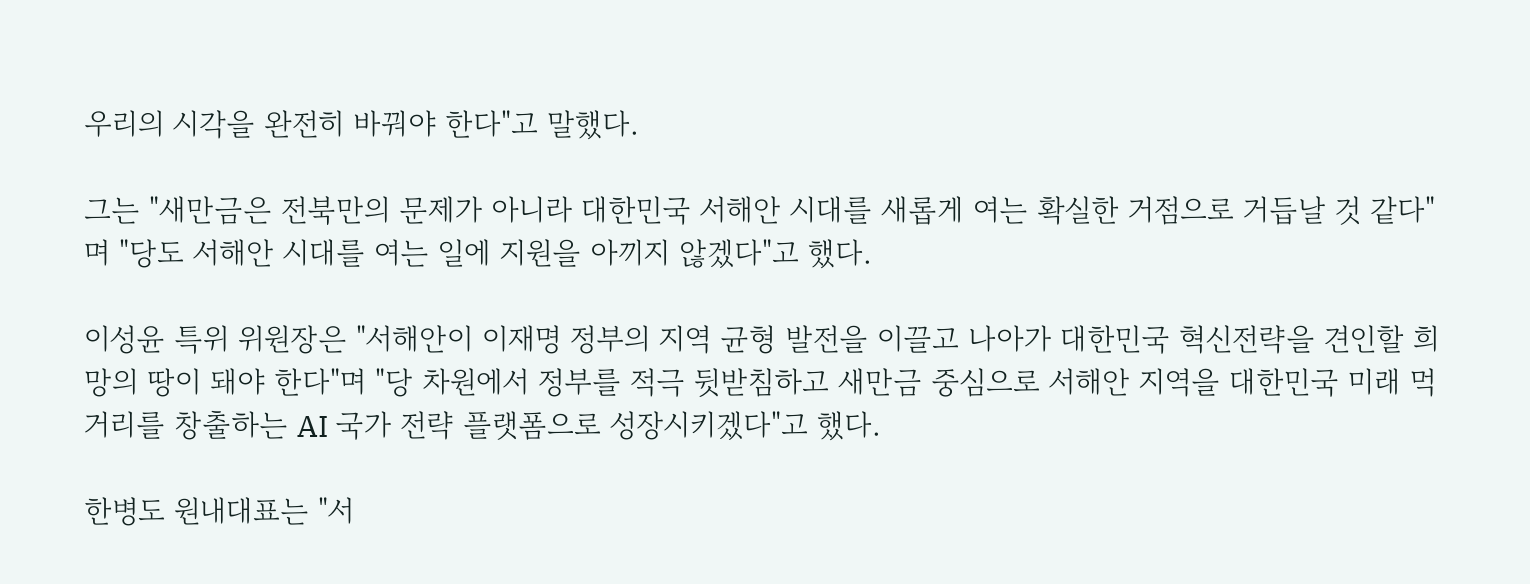우리의 시각을 완전히 바꿔야 한다"고 말했다.

그는 "새만금은 전북만의 문제가 아니라 대한민국 서해안 시대를 새롭게 여는 확실한 거점으로 거듭날 것 같다"며 "당도 서해안 시대를 여는 일에 지원을 아끼지 않겠다"고 했다.

이성윤 특위 위원장은 "서해안이 이재명 정부의 지역 균형 발전을 이끌고 나아가 대한민국 혁신전략을 견인할 희망의 땅이 돼야 한다"며 "당 차원에서 정부를 적극 뒷받침하고 새만금 중심으로 서해안 지역을 대한민국 미래 먹거리를 창출하는 AI 국가 전략 플랫폼으로 성장시키겠다"고 했다.

한병도 원내대표는 "서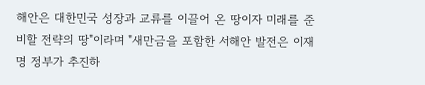해안은 대한민국 성장과 교류를 이끌어 온 땅이자 미래를 준비할 전략의 땅"이라며 "새만금을 포함한 서해안 발전은 이재명 정부가 추진하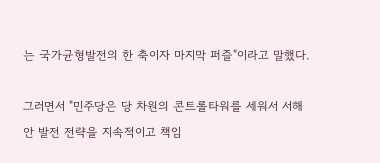는 국가균형발전의 한 축이자 마지막 퍼즐"이라고 말했다.

그러면서 "민주당은 당 차원의 콘트롤타워를 세워서 서해안 발전 전략을 지속적이고 책임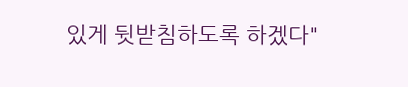있게 뒷받침하도록 하겠다"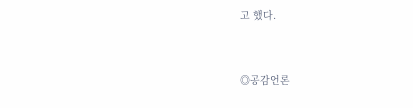고 했다.


◎공감언론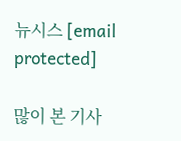뉴시스 [email protected]

많이 본 기사